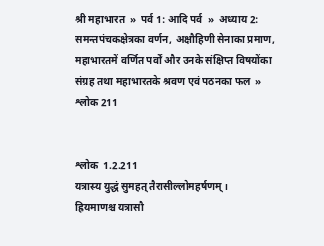श्री महाभारत  »  पर्व 1: आदि पर्व  »  अध्याय 2: समन्तपंचकक्षेत्रका वर्णन, अक्षौहिणी सेनाका प्रमाण, महाभारतमें वर्णित पर्वों और उनके संक्षिप्त विषयोंका संग्रह तथा महाभारतके श्रवण एवं पठनका फल  »  श्लोक 211


श्लोक  1.2.211
यत्रास्य युद्धं सुमहत् तैरासील्लोमहर्षणम्।
ह्रियमाणश्च यत्रासौ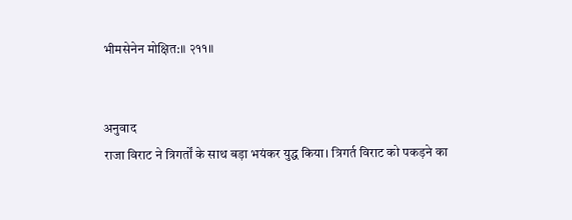भीमसेनेन मोक्षित:॥ २११॥


अनुवाद
राजा विराट ने त्रिगर्तों के साथ बड़ा भयंकर युद्ध किया। त्रिगर्त विराट को पकड़ने का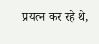प्रयत्न कर रहे थे,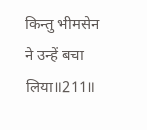किन्तु भीमसेन ने उन्हें बचा लिया॥211॥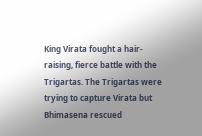King Virata fought a hair-raising, fierce battle with the Trigartas. The Trigartas were trying to capture Virata but Bhimasena rescued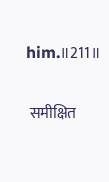him.॥211॥

 समीक्षित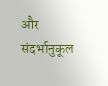और संदर्भानुकूल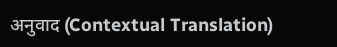अनुवाद (Contextual Translation)